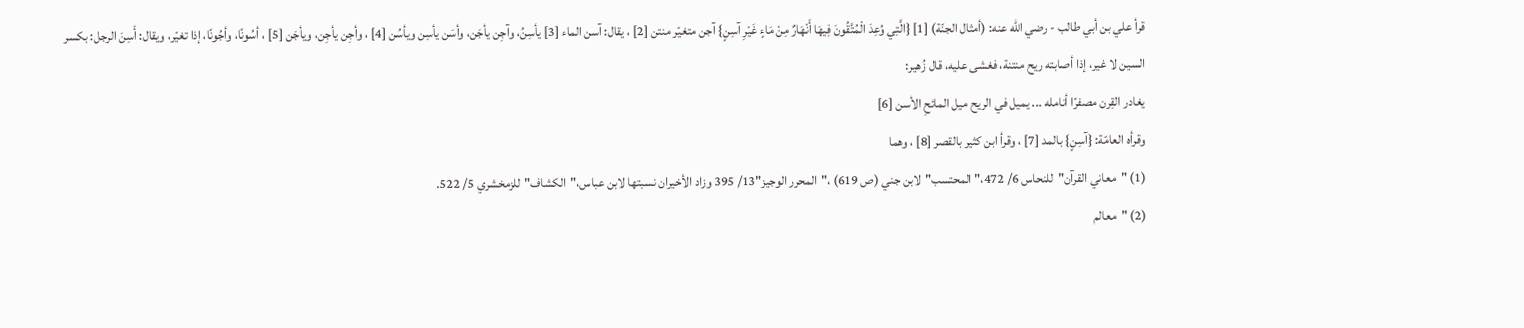قرأ علي بن أبي طالب - رضي الله عنه: (أمثال الجنّة) [1] {الَّتِي وُعِدَ الْمُتَّقُونَ فِيهَا أَنْهَارٌ مِنْ مَاءٍ غَيْرِ آسِنٍ} آجن متغيّر منتن [2] ، يقال: آسن الماء [3] يأسِنُ، وآجِن يأجَن، وأسَن يأسِن ويأسُن [4] ، وأجِن يأجِن، ويأجَن [5] ، أسُونًا، وأجُونًا، إذا تغيّر، ويقال: أَسِنَ الرجل: بكسر السين لا غير، إذا أصابته ريح منتنة، فغشى عليه، قال زُهير:
يغادر القِرن مصفرًا أنامله ... يميل في الريح ميل المائحِ الأسن [6]
وقرأه العامّة: {آسِنٍ} بالمد [7] ، وقرأ ابن كثير بالقصر [8] ، وهما
(1) "معاني القرآن"للنحاس 6/ 472،"المحتسب"لابن جني (ص 619) ،"المحرر الوجيز"13/ 395 وزاد الأخيران نسبتها لابن عباس،"الكشاف"للزمخشري 5/ 522.
(2) "معالم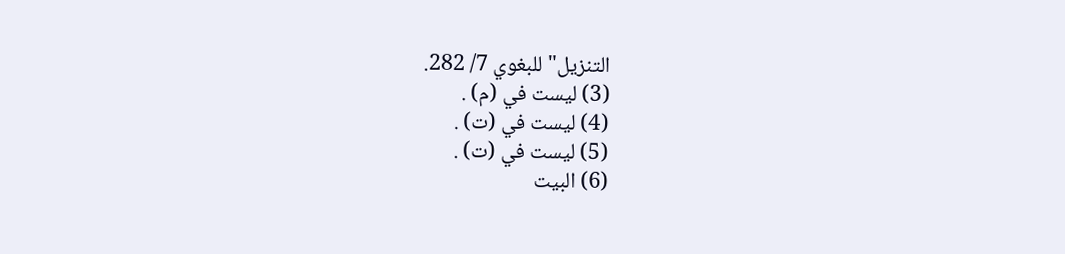التنزيل"للبغوي 7/ 282.
(3) ليست في (م) .
(4) ليست في (ت) .
(5) ليست في (ت) .
(6) البيت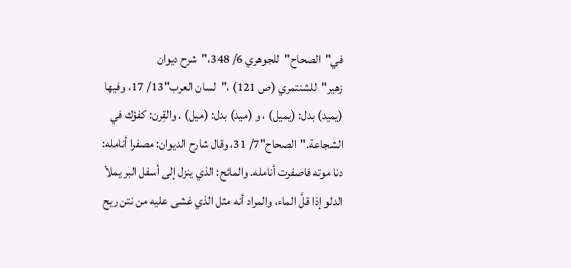في"الصحاح"للجوهري 6/ 348،"شرح ديوان زهير"للشنتمري (ص 121) ،"لسان العرب"13/ 17، وفيها (يميد) بدل: (يميل) ، و (ميد) بدل: (ميل) . والقِرن: كفؤك في الشجاعة."الصحاح"7/ 31، وقال شارح الديوان: مصفرا أنامله: دنا موته فاصفرت أنامله. والمائح: الذي ينزل إلى أسفل البر يملأ الدلو إذا قلَّ الماء، والمراد أنه مثل الذي غشى عليه من نتن ريح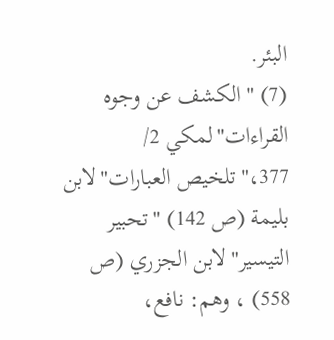البئر.
(7) "الكشف عن وجوه القراءات"لمكي 2/ 377،"تلخيص العبارات"لابن بليمة (ص 142) "تحبير التيسير"لابن الجزري (ص 558) ، وهم: نافع،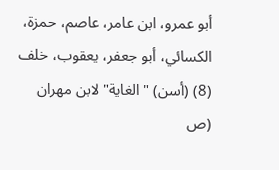أبو عمرو، ابن عامر، عاصم، حمزة، الكسائي، أبو جعفر، يعقوب، خلف
(8) (أسن) "الغاية"لابن مهران (ص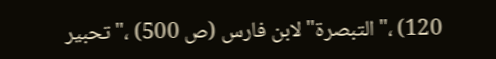120) ،"التبصرة"لابن فارس (ص 500) ،"تحبير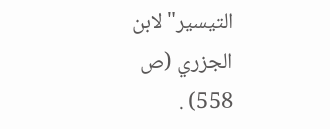التيسير"لابن الجزري (ص 558) .